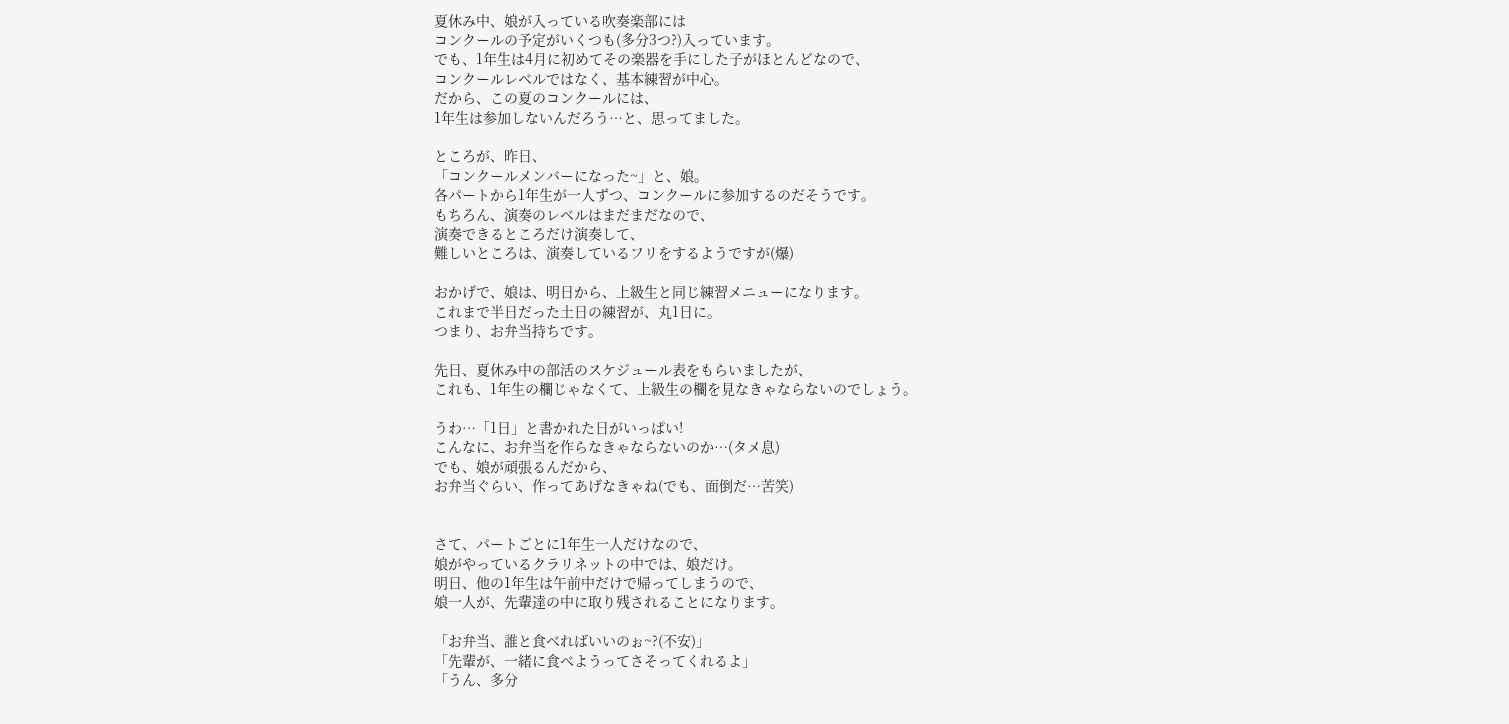夏休み中、娘が入っている吹奏楽部には
コンクールの予定がいくつも(多分3つ?)入っています。
でも、1年生は4月に初めてその楽器を手にした子がほとんどなので、
コンクールレベルではなく、基本練習が中心。
だから、この夏のコンクールには、
1年生は参加しないんだろう…と、思ってました。

ところが、昨日、
「コンクールメンバーになった~」と、娘。
各パートから1年生が一人ずつ、コンクールに参加するのだそうです。
もちろん、演奏のレベルはまだまだなので、
演奏できるところだけ演奏して、
難しいところは、演奏しているフリをするようですが(爆)

おかげで、娘は、明日から、上級生と同じ練習メニューになります。
これまで半日だった土日の練習が、丸1日に。
つまり、お弁当持ちです。

先日、夏休み中の部活のスケジュール表をもらいましたが、
これも、1年生の欄じゃなくて、上級生の欄を見なきゃならないのでしょう。

うわ…「1日」と書かれた日がいっぱい!
こんなに、お弁当を作らなきゃならないのか…(タメ息)
でも、娘が頑張るんだから、
お弁当ぐらい、作ってあげなきゃね(でも、面倒だ…苦笑)


さて、パートごとに1年生一人だけなので、
娘がやっているクラリネットの中では、娘だけ。
明日、他の1年生は午前中だけで帰ってしまうので、
娘一人が、先輩達の中に取り残されることになります。

「お弁当、誰と食べればいいのぉ~?(不安)」
「先輩が、一緒に食べようってさそってくれるよ」
「うん、多分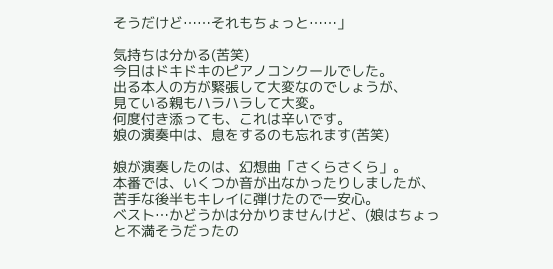そうだけど……それもちょっと……」

気持ちは分かる(苦笑)
今日はドキドキのピアノコンクールでした。
出る本人の方が緊張して大変なのでしょうが、
見ている親もハラハラして大変。
何度付き添っても、これは辛いです。
娘の演奏中は、息をするのも忘れます(苦笑)

娘が演奏したのは、幻想曲「さくらさくら」。
本番では、いくつか音が出なかったりしましたが、
苦手な後半もキレイに弾けたので一安心。
ベスト…かどうかは分かりませんけど、(娘はちょっと不満そうだったの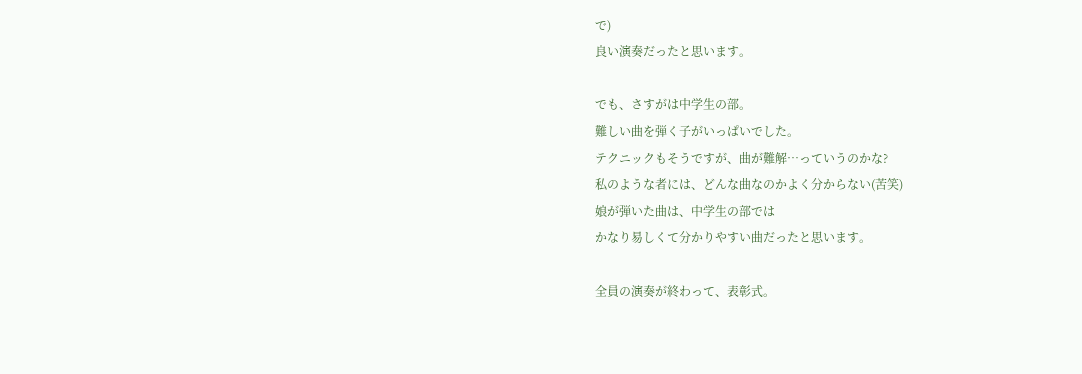で)
良い演奏だったと思います。

でも、さすがは中学生の部。
難しい曲を弾く子がいっぱいでした。
テクニックもそうですが、曲が難解…っていうのかな?
私のような者には、どんな曲なのかよく分からない(苦笑)
娘が弾いた曲は、中学生の部では
かなり易しくて分かりやすい曲だったと思います。

全員の演奏が終わって、表彰式。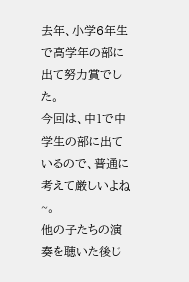去年、小学6年生で高学年の部に出て努力賞でした。
今回は、中1で中学生の部に出ているので、普通に考えて厳しいよね~。
他の子たちの演奏を聴いた後じ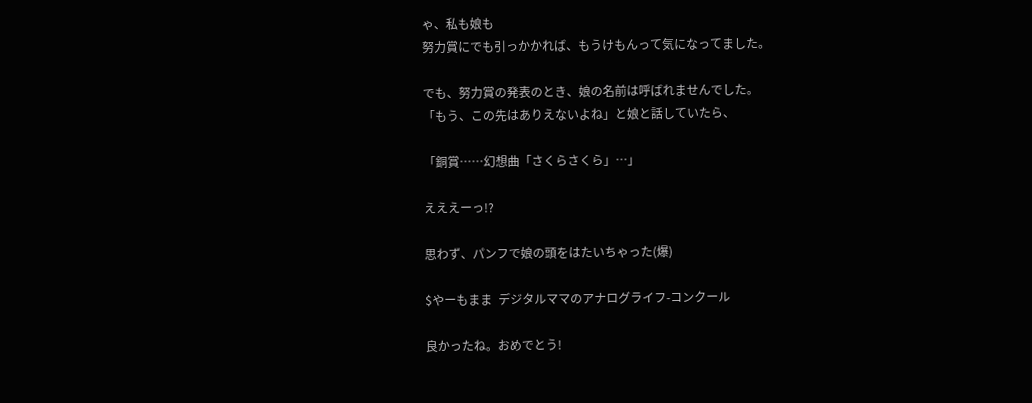ゃ、私も娘も
努力賞にでも引っかかれば、もうけもんって気になってました。

でも、努力賞の発表のとき、娘の名前は呼ばれませんでした。
「もう、この先はありえないよね」と娘と話していたら、

「銅賞……幻想曲「さくらさくら」…」

えええーっ!?

思わず、パンフで娘の頭をはたいちゃった(爆)

$やーもまま  デジタルママのアナログライフ-コンクール

良かったね。おめでとう!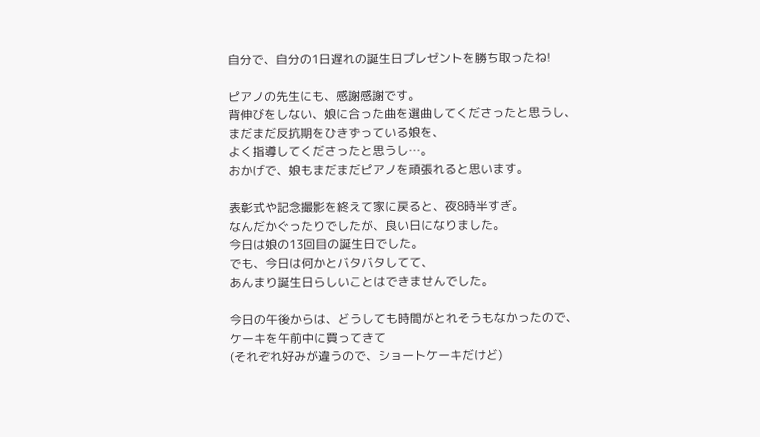自分で、自分の1日遅れの誕生日プレゼントを勝ち取ったね!

ピアノの先生にも、感謝感謝です。
背伸びをしない、娘に合った曲を選曲してくださったと思うし、
まだまだ反抗期をひきずっている娘を、
よく指導してくださったと思うし…。
おかげで、娘もまだまだピアノを頑張れると思います。

表彰式や記念撮影を終えて家に戻ると、夜8時半すぎ。
なんだかぐったりでしたが、良い日になりました。
今日は娘の13回目の誕生日でした。
でも、今日は何かとバタバタしてて、
あんまり誕生日らしいことはできませんでした。

今日の午後からは、どうしても時間がとれそうもなかったので、
ケーキを午前中に買ってきて
(それぞれ好みが違うので、ショートケーキだけど)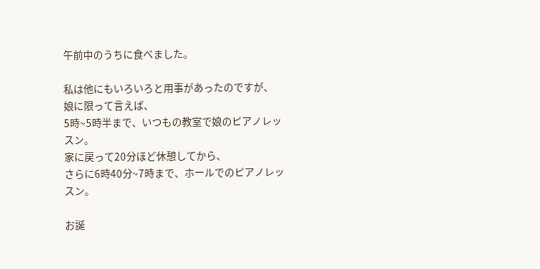午前中のうちに食べました。

私は他にもいろいろと用事があったのですが、
娘に限って言えば、
5時~5時半まで、いつもの教室で娘のピアノレッスン。
家に戻って20分ほど休憩してから、
さらに6時40分~7時まで、ホールでのピアノレッスン。

お誕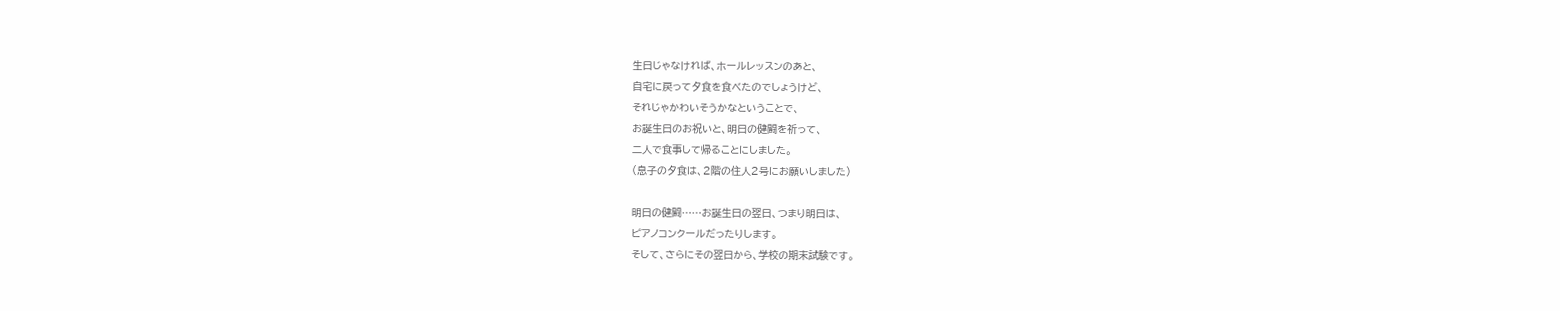生日じゃなければ、ホールレッスンのあと、
自宅に戻って夕食を食べたのでしょうけど、
それじゃかわいそうかなということで、
お誕生日のお祝いと、明日の健闘を祈って、
二人で食事して帰ることにしました。
(息子の夕食は、2階の住人2号にお願いしました)

明日の健闘……お誕生日の翌日、つまり明日は、
ピアノコンクールだったりします。
そして、さらにその翌日から、学校の期末試験です。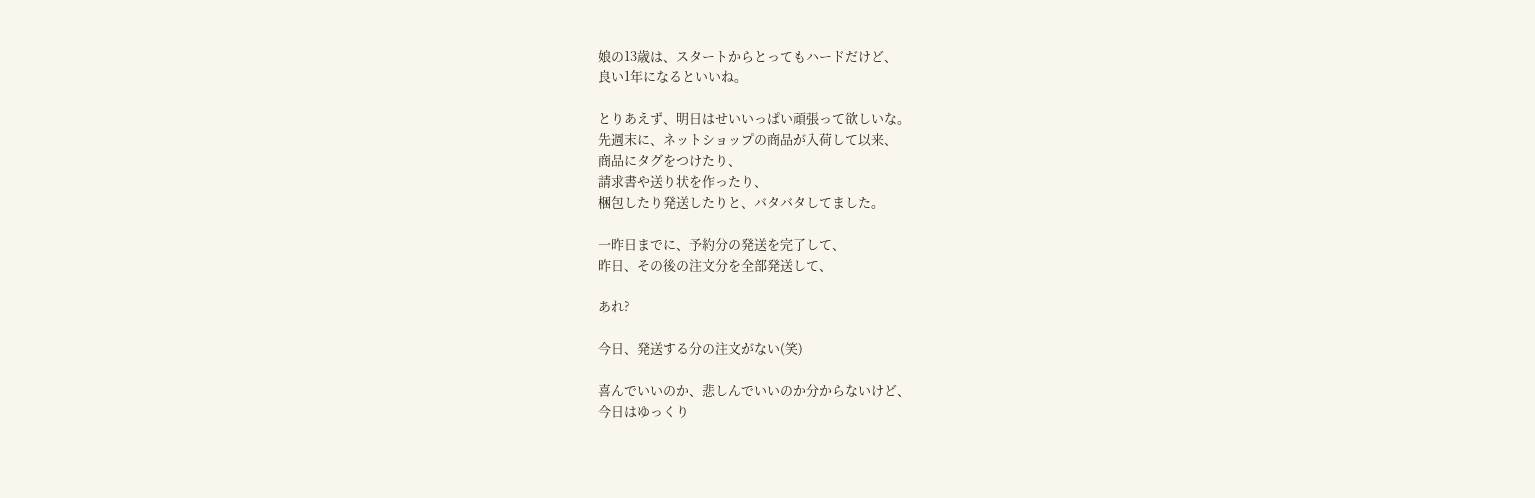娘の13歳は、スタートからとってもハードだけど、
良い1年になるといいね。

とりあえず、明日はせいいっぱい頑張って欲しいな。
先週末に、ネットショップの商品が入荷して以来、
商品にタグをつけたり、
請求書や送り状を作ったり、
梱包したり発送したりと、バタバタしてました。

一昨日までに、予約分の発送を完了して、
昨日、その後の注文分を全部発送して、

あれ?

今日、発送する分の注文がない(笑)

喜んでいいのか、悲しんでいいのか分からないけど、
今日はゆっくり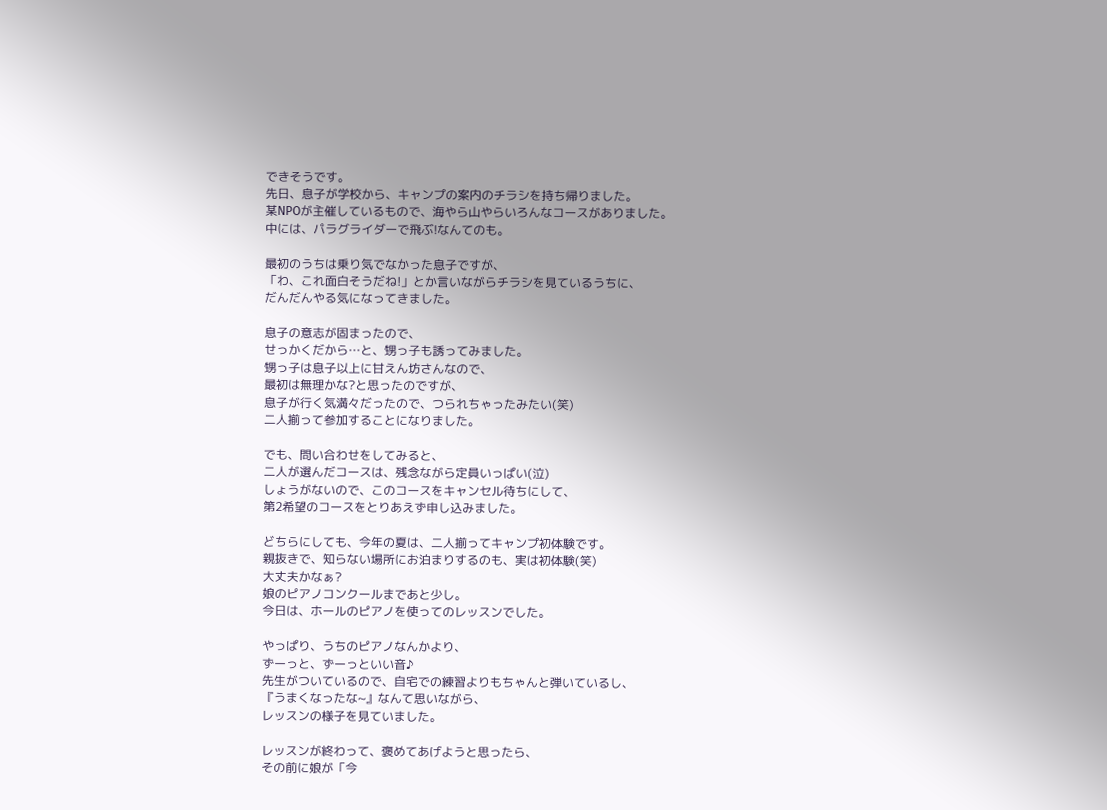できそうです。
先日、息子が学校から、キャンプの案内のチラシを持ち帰りました。
某NPOが主催しているもので、海やら山やらいろんなコースがありました。
中には、パラグライダーで飛ぶ!なんてのも。

最初のうちは乗り気でなかった息子ですが、
「わ、これ面白そうだね!」とか言いながらチラシを見ているうちに、
だんだんやる気になってきました。

息子の意志が固まったので、
せっかくだから…と、甥っ子も誘ってみました。
甥っ子は息子以上に甘えん坊さんなので、
最初は無理かな?と思ったのですが、
息子が行く気満々だったので、つられちゃったみたい(笑)
二人揃って参加することになりました。

でも、問い合わせをしてみると、
二人が選んだコースは、残念ながら定員いっぱい(泣)
しょうがないので、このコースをキャンセル待ちにして、
第2希望のコースをとりあえず申し込みました。

どちらにしても、今年の夏は、二人揃ってキャンプ初体験です。
親抜きで、知らない場所にお泊まりするのも、実は初体験(笑)
大丈夫かなぁ?
娘のピアノコンクールまであと少し。
今日は、ホールのピアノを使ってのレッスンでした。

やっぱり、うちのピアノなんかより、
ずーっと、ずーっといい音♪
先生がついているので、自宅での練習よりもちゃんと弾いているし、
『うまくなったな~』なんて思いながら、
レッスンの様子を見ていました。

レッスンが終わって、褒めてあげようと思ったら、
その前に娘が「今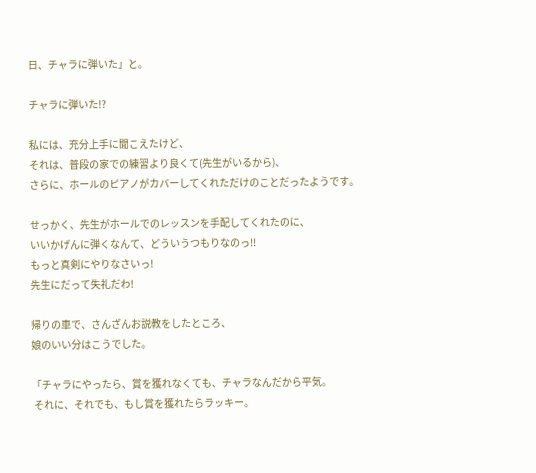日、チャラに弾いた」と。

チャラに弾いた!?

私には、充分上手に聞こえたけど、
それは、普段の家での練習より良くて(先生がいるから)、
さらに、ホールのピアノがカバーしてくれただけのことだったようです。

せっかく、先生がホールでのレッスンを手配してくれたのに、
いいかげんに弾くなんて、どういうつもりなのっ!!
もっと真剣にやりなさいっ!
先生にだって失礼だわ!

帰りの車で、さんざんお説教をしたところ、
娘のいい分はこうでした。

「チャラにやったら、賞を獲れなくても、チャラなんだから平気。
 それに、それでも、もし賞を獲れたらラッキー。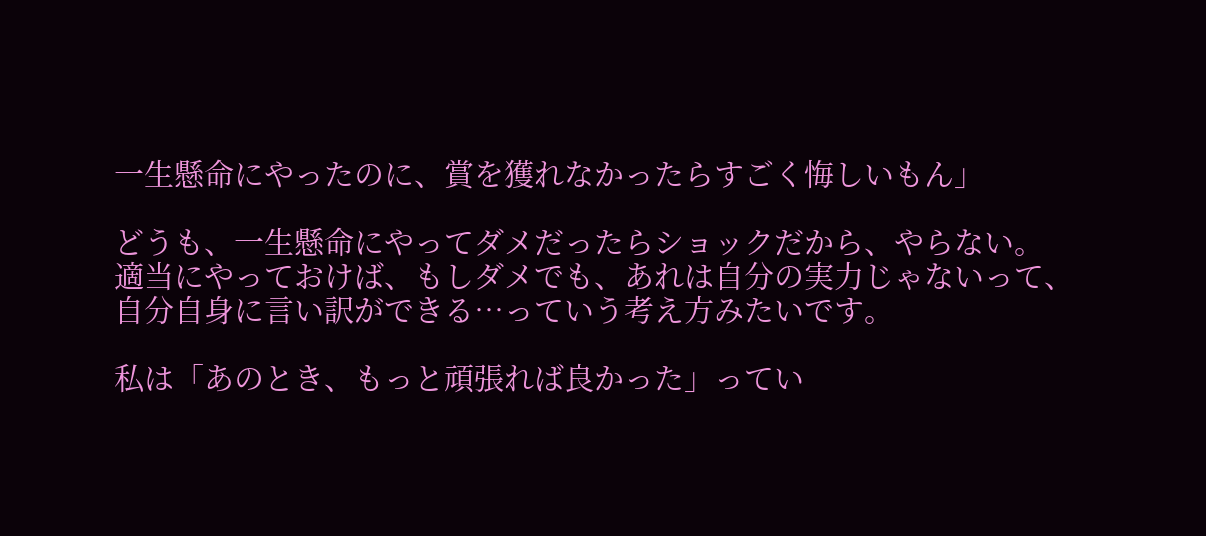一生懸命にやったのに、賞を獲れなかったらすごく悔しいもん」

どうも、一生懸命にやってダメだったらショックだから、やらない。
適当にやっておけば、もしダメでも、あれは自分の実力じゃないって、
自分自身に言い訳ができる…っていう考え方みたいです。

私は「あのとき、もっと頑張れば良かった」ってい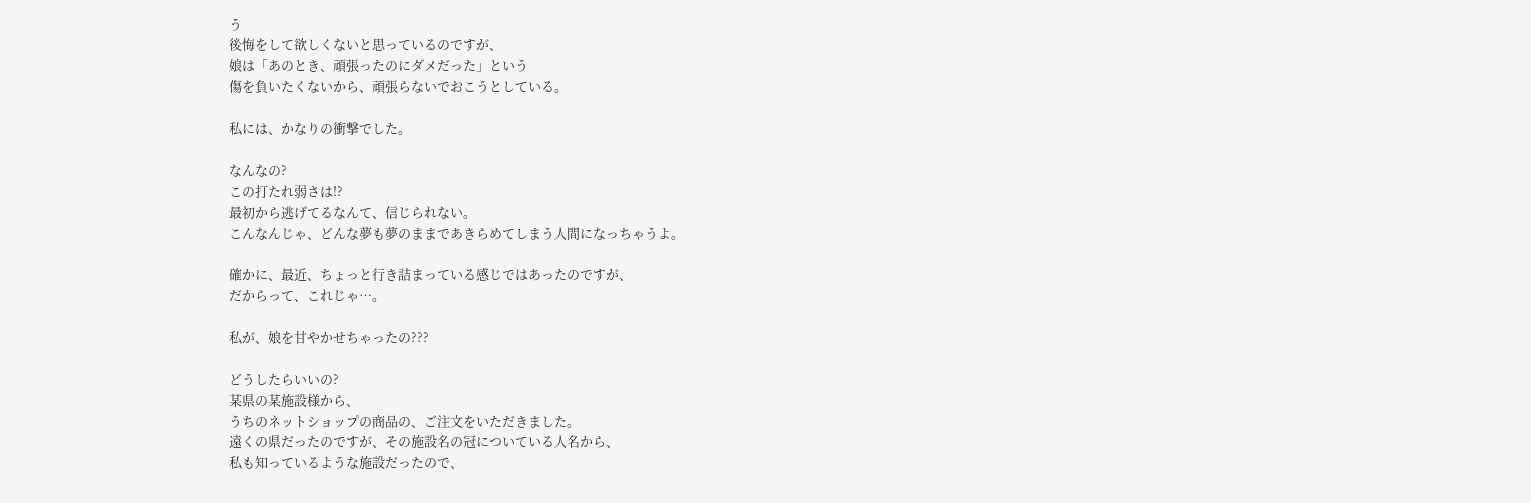う
後悔をして欲しくないと思っているのですが、
娘は「あのとき、頑張ったのにダメだった」という
傷を負いたくないから、頑張らないでおこうとしている。

私には、かなりの衝撃でした。

なんなの?
この打たれ弱さは!?
最初から逃げてるなんて、信じられない。
こんなんじゃ、どんな夢も夢のままであきらめてしまう人間になっちゃうよ。

確かに、最近、ちょっと行き詰まっている感じではあったのですが、
だからって、これじゃ…。

私が、娘を甘やかせちゃったの???

どうしたらいいの?
某県の某施設様から、
うちのネットショップの商品の、ご注文をいただきました。
遠くの県だったのですが、その施設名の冠についている人名から、
私も知っているような施設だったので、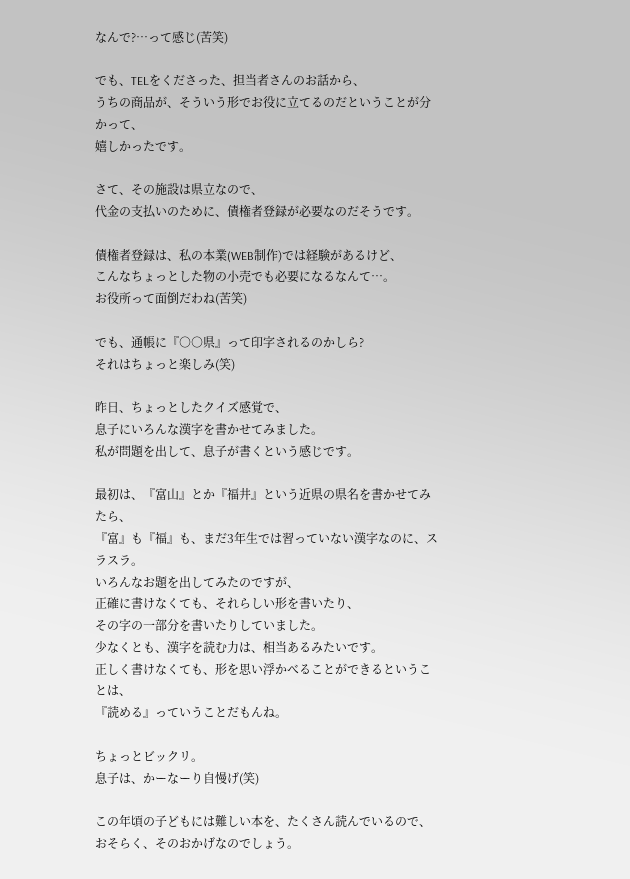なんで?…って感じ(苦笑)

でも、TELをくださった、担当者さんのお話から、
うちの商品が、そういう形でお役に立てるのだということが分かって、
嬉しかったです。

さて、その施設は県立なので、
代金の支払いのために、債権者登録が必要なのだそうです。

債権者登録は、私の本業(WEB制作)では経験があるけど、
こんなちょっとした物の小売でも必要になるなんて…。
お役所って面倒だわね(苦笑)

でも、通帳に『○○県』って印字されるのかしら?
それはちょっと楽しみ(笑)

昨日、ちょっとしたクイズ感覚で、
息子にいろんな漢字を書かせてみました。
私が問題を出して、息子が書くという感じです。

最初は、『富山』とか『福井』という近県の県名を書かせてみたら、
『富』も『福』も、まだ3年生では習っていない漢字なのに、スラスラ。
いろんなお題を出してみたのですが、
正確に書けなくても、それらしい形を書いたり、
その字の一部分を書いたりしていました。
少なくとも、漢字を読む力は、相当あるみたいです。
正しく書けなくても、形を思い浮かべることができるということは、
『読める』っていうことだもんね。

ちょっとビックリ。
息子は、かーなーり自慢げ(笑)

この年頃の子どもには難しい本を、たくさん読んでいるので、
おそらく、そのおかげなのでしょう。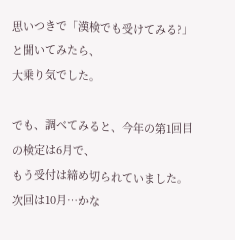思いつきで「漢検でも受けてみる?」と聞いてみたら、
大乗り気でした。

でも、調べてみると、今年の第1回目の検定は6月で、
もう受付は締め切られていました。
次回は10月…かな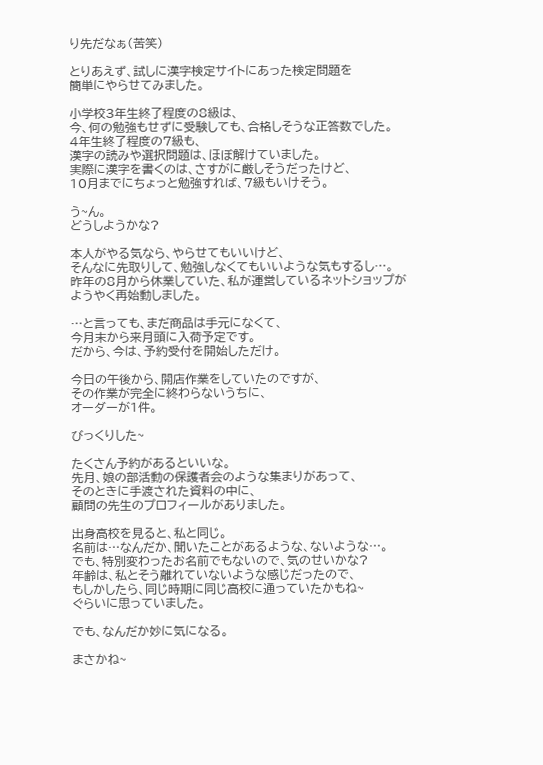り先だなぁ(苦笑)

とりあえず、試しに漢字検定サイトにあった検定問題を
簡単にやらせてみました。

小学校3年生終了程度の8級は、
今、何の勉強もせずに受験しても、合格しそうな正答数でした。
4年生終了程度の7級も、
漢字の読みや選択問題は、ほぼ解けていました。
実際に漢字を書くのは、さすがに厳しそうだったけど、
10月までにちょっと勉強すれば、7級もいけそう。

う~ん。
どうしようかな?

本人がやる気なら、やらせてもいいけど、
そんなに先取りして、勉強しなくてもいいような気もするし…。
昨年の8月から休業していた、私が運営しているネットショップが
ようやく再始動しました。

…と言っても、まだ商品は手元になくて、
今月末から来月頭に入荷予定です。
だから、今は、予約受付を開始しただけ。

今日の午後から、開店作業をしていたのですが、
その作業が完全に終わらないうちに、
オーダーが1件。

びっくりした~

たくさん予約があるといいな。
先月、娘の部活動の保護者会のような集まりがあって、
そのときに手渡された資料の中に、
顧問の先生のプロフィールがありました。

出身高校を見ると、私と同じ。
名前は…なんだか、聞いたことがあるような、ないような…。
でも、特別変わったお名前でもないので、気のせいかな?
年齢は、私とそう離れていないような感じだったので、
もしかしたら、同じ時期に同じ高校に通っていたかもね~
ぐらいに思っていました。

でも、なんだか妙に気になる。

まさかね~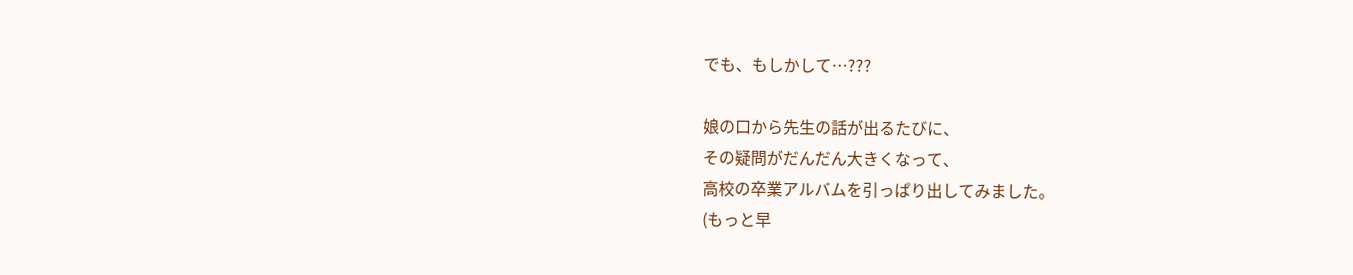でも、もしかして…???

娘の口から先生の話が出るたびに、
その疑問がだんだん大きくなって、
高校の卒業アルバムを引っぱり出してみました。
(もっと早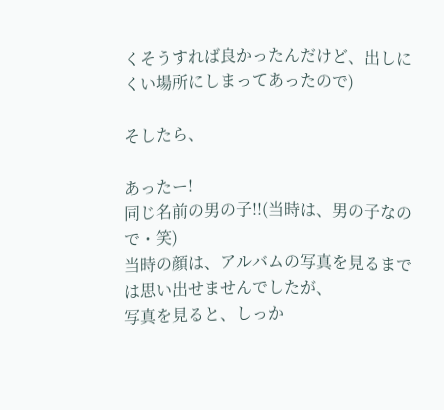くそうすれば良かったんだけど、出しにくい場所にしまってあったので)

そしたら、

あったー!
同じ名前の男の子!!(当時は、男の子なので・笑)
当時の顔は、アルバムの写真を見るまでは思い出せませんでしたが、
写真を見ると、しっか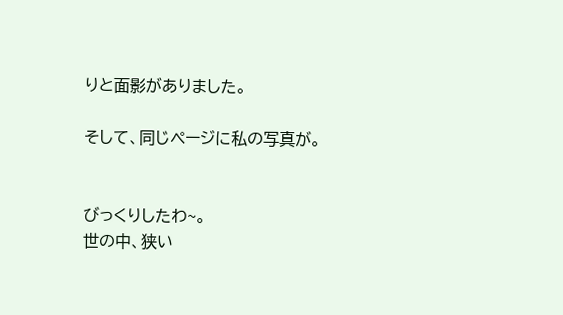りと面影がありました。

そして、同じページに私の写真が。


びっくりしたわ~。
世の中、狭い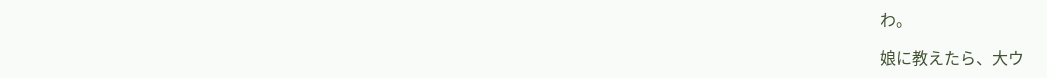わ。

娘に教えたら、大ウ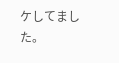ケしてました。